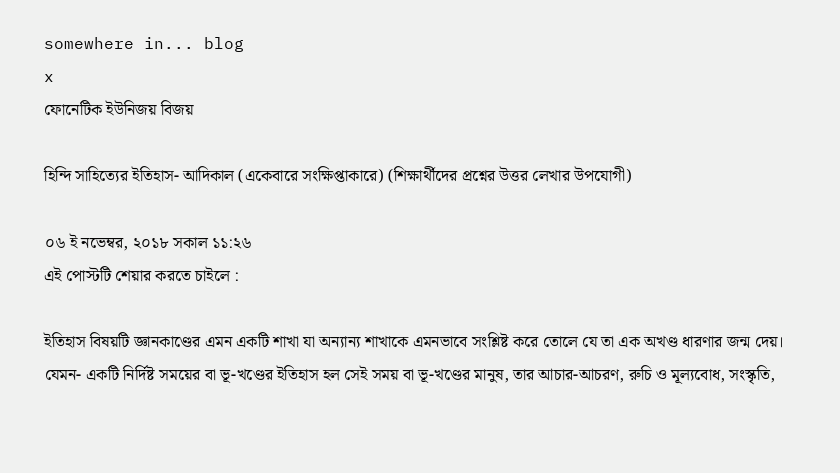somewhere in... blog
x
ফোনেটিক ইউনিজয় বিজয়

হিন্দি সাহিত্যের ইতিহাস- আদিকাল (একেবারে সংক্ষিপ্তাকারে) (শিক্ষার্থীদের প্রশ্নের উত্তর লেখার উপযোগী)

০৬ ই নভেম্বর, ২০১৮ সকাল ১১:২৬
এই পোস্টটি শেয়ার করতে চাইলে :

ইতিহাস বিষয়টি জ্ঞানকাণ্ডের এমন একটি শাখা যা অন্যান্য শাখাকে এমনভাবে সংশ্লিষ্ট করে তোলে যে তা এক অখণ্ড ধারণার জন্ম দেয়। যেমন- একটি নির্দিষ্ট সময়ের বা ভূ-খণ্ডের ইতিহাস হল সেই সময় বা ভূ-খণ্ডের মানুষ, তার আচার-আচরণ, রুচি ও মূল্যবোধ, সংস্কৃতি,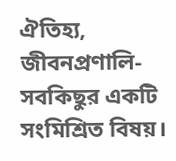ঐতিহ্য, জীবনপ্রণালি-সবকিছুর একটি সংমিশ্রিত বিষয়।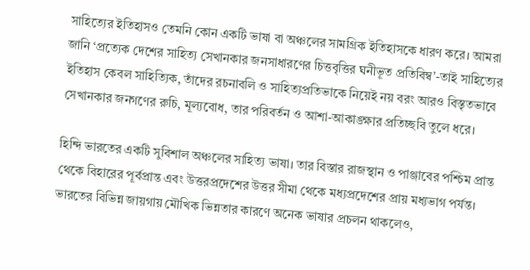সাহিত্যের ইতিহাসও তেমনি কোন একটি ভাষা বা অঞ্চলের সামগ্রিক ইতিহাসকে ধারণ করে। আমরা জানি ‘প্রত্যেক দেশের সাহিত্য সেখানকার জনসাধারণের চিত্তবৃত্তির ঘনীভূত প্রতিবিম্ব’-তাই সাহিত্যের ইতিহাস কেবল সাহিত্যিক, তাঁদের রচনাবলি ও সাহিত্যপ্রতিভাকে নিয়েই নয় বরং আরও বিস্তৃতভাবে সেখানকার জনগণের রুচি, মূল্যবোধ, তার পরিবর্তন ও আশা-আকাঙ্ক্ষার প্রতিচ্ছবি তুলে ধরে।

হিন্দি ভারতের একটি সুবিশাল অঞ্চলের সাহিত্য ভাষা। তার বিস্তার রাজস্থান ও পাঞ্জাবের পশ্চিম প্রান্ত থেকে বিহারের পূর্বপ্রান্ত এবং উত্তরপ্রদেশের উত্তর সীমা থেকে মধ্যপ্রদেশের প্রায় মধ্যভাগ পর্যন্ত। ভারতের বিভিন্ন জায়গায় মৌখিক ভিন্নতার কারণে অনেক ভাষার প্রচলন থাকলেও,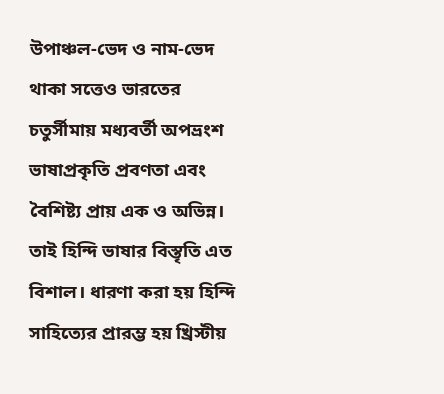উপাঞ্চল-ভেদ ও নাম-ভেদ থাকা সত্তেও ভারতের চতুর্সীমায় মধ্যবর্তী অপভ্রংশ ভাষাপ্রকৃতি প্রবণতা এবং বৈশিষ্ট্য প্রায় এক ও অভিন্ন। তাই হিন্দি ভাষার বিস্তৃতি এত বিশাল। ধারণা করা হয় হিন্দি সাহিত্যের প্রারম্ভ হয় খ্রিস্টীয়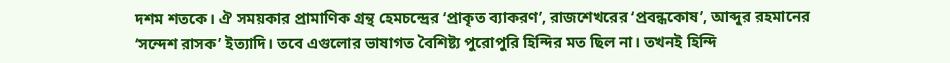দশম শতকে। ঐ সময়কার প্রামাণিক গ্রন্থ হেমচন্দ্রের ‘প্রাকৃত ব্যাকরণ’, রাজশেখরের ‘প্রবন্ধকোষ’, আব্দুর রহমানের ‘সন্দেশ রাসক’ ইত্যাদি। তবে এগুলোর ভাষাগত বৈশিষ্ট্য পুরোপুরি হিন্দির মত ছিল না। তখনই হিন্দি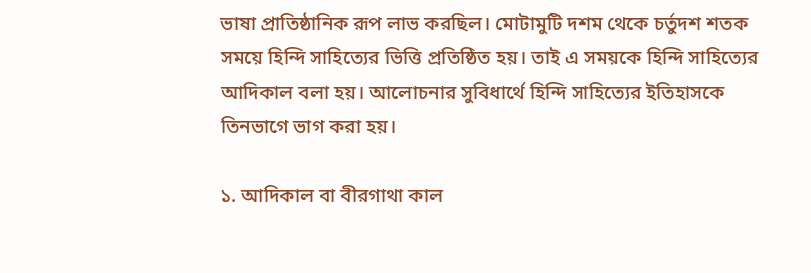ভাষা প্রাতিষ্ঠানিক রূপ লাভ করছিল। মোটামুটি দশম থেকে চর্তুদশ শতক সময়ে হিন্দি সাহিত্যের ভিত্তি প্রতিষ্ঠিত হয়। তাই এ সময়কে হিন্দি সাহিত্যের আদিকাল বলা হয়। আলোচনার সুবিধার্থে হিন্দি সাহিত্যের ইতিহাসকে তিনভাগে ভাগ করা হয়।

১. আদিকাল বা বীরগাথা কাল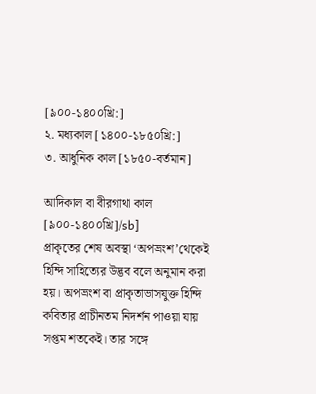[৯০০-১৪০০খ্রি:]
২. মধ্যকাল [১৪০০-১৮৫০খ্রি:]
৩. আধুনিক কাল [১৮৫০-বর্তমান]

আদিকাল বা বীরগাথা কাল [৯০০-১৪০০খ্রি]/sb]
প্রাকৃতের শেষ অবস্থা ‘অপভ্রংশ’থেকেই হিন্দি সাহিত্যের উদ্ভব বলে অনুমান করা হয়। অপভ্রংশ বা প্রাকৃতাভাসযুক্ত হিন্দি কবিতার প্রাচীনতম নিদর্শন পাওয়া যায় সপ্তম শতকেই। তার সঙ্গে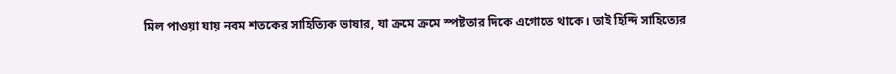মিল পাওয়া যায় নবম শতকের সাহিত্যিক ভাষার, যা ক্রমে ক্রমে স্পষ্টতার দিকে এগোতে থাকে। তাই হিন্দি সাহিত্যের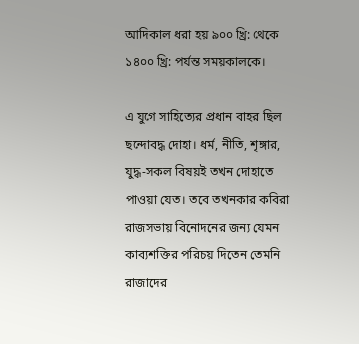আদিকাল ধরা হয় ৯০০ খ্রি: থেকে ১৪০০ খ্রি: পর্যন্ত সময়কালকে।

এ যুগে সাহিত্যের প্রধান বাহর ছিল ছন্দোবদ্ধ দোহা। ধর্ম, নীতি, শৃঙ্গার, যুদ্ধ-সকল বিষয়ই তখন দোহাতে পাওয়া যেত। তবে তখনকার কবিরা রাজসভায় বিনোদনের জন্য যেমন কাব্যশক্তির পরিচয় দিতেন তেমনি রাজাদের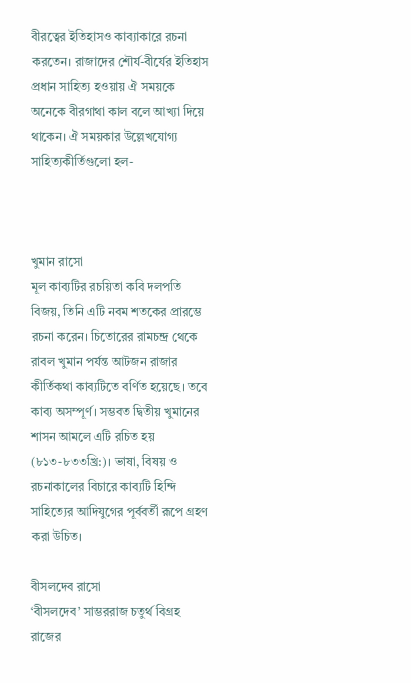বীরত্বের ইতিহাসও কাব্যাকারে রচনা করতেন। রাজাদের শৌর্য-বীর্যের ইতিহাস প্রধান সাহিত্য হওয়ায় ঐ সময়কে অনেকে বীরগাথা কাল বলে আখ্যা দিয়ে থাকেন। ঐ সময়কার উল্লেখযোগ্য সাহিত্যকীর্তিগুলো হল-



খুমান রাসো
মূল কাব্যটির রচয়িতা কবি দলপতি বিজয়, তিনি এটি নবম শতকের প্রারম্ভে রচনা করেন। চিতোরের রামচন্দ্র থেকে রাবল খুমান পর্যন্ত আটজন রাজার কীর্তিকথা কাব্যটিতে বর্ণিত হয়েছে। তবে কাব্য অসম্পূর্ণ। সম্ভবত দ্বিতীয় খুমানের শাসন আমলে এটি রচিত হয় (৮১৩-৮৩৩খ্রি:)। ভাষা, বিষয় ও রচনাকালের বিচারে কাব্যটি হিন্দি সাহিত্যের আদিযুগের পূর্ববর্তী রূপে গ্রহণ করা উচিত।

বীসলদেব রাসো
‘বীসলদেব’ সাম্ভররাজ চতুর্থ বিগ্রহ রাজের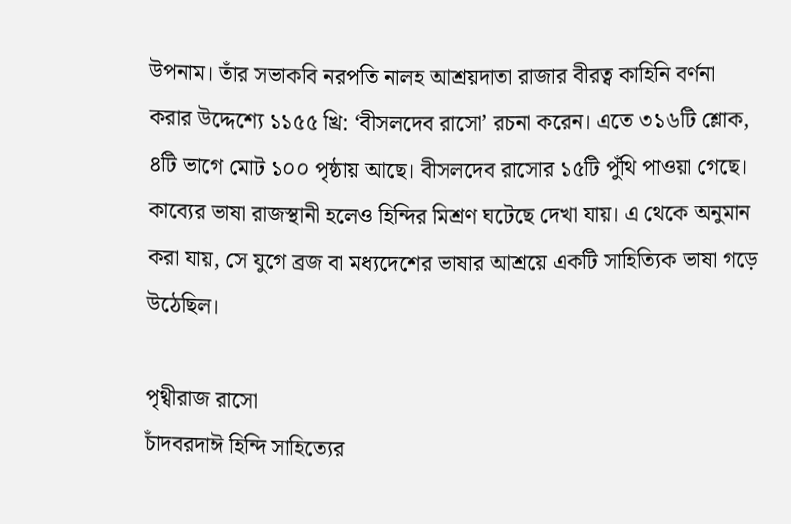উপনাম। তাঁর সভাকবি নরপতি নালহ আশ্রয়দাতা রাজার বীরত্ব কাহিনি বর্ণনা করার উদ্দেশ্যে ১১৫৫ খ্রি: ‘বীসলদেব রাসো’ রচনা করেন। এতে ৩১৬টি শ্লোক, ৪টি ভাগে মোট ১০০ পৃষ্ঠায় আছে। বীসলদেব রাসোর ১৫টি পুঁথি পাওয়া গেছে। কাব্যের ভাষা রাজস্থানী হলেও হিন্দির মিশ্রণ ঘটেছে দেখা যায়। এ থেকে অনুমান করা যায়, সে যুগে ব্রজ বা মধ্যদেশের ভাষার আশ্রয়ে একটি সাহিত্যিক ভাষা গড়ে উঠেছিল।

পৃথ্বীরাজ রাসো
চাঁদবরদাঈ হিন্দি সাহিত্যের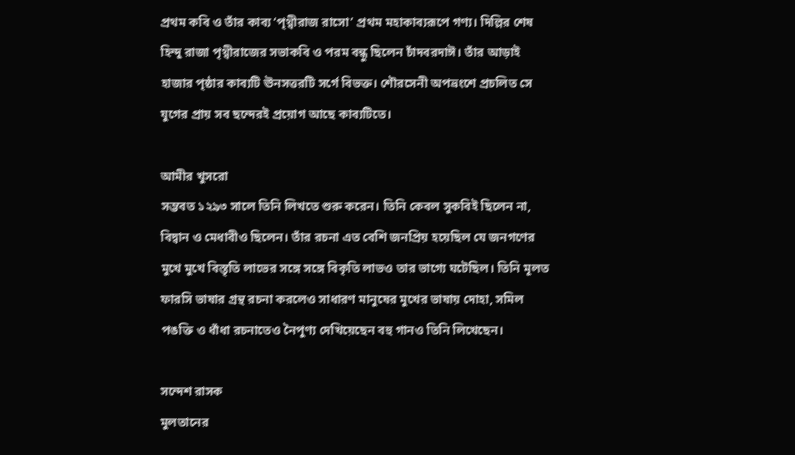প্রথম কবি ও তাঁর কাব্য ‘পৃথ্বীরাজ রাসো’ প্রথম মহাকাব্যরূপে গণ্য। দিল্লির শেষ হিন্দু রাজা পৃথ্বীরাজের সভাকবি ও পরম বন্ধু ছিলেন চাঁদবরদাঈ। তাঁর আড়াই হাজার পৃষ্ঠার কাব্যটি ঊনসত্তরটি সর্গে বিভক্ত। শৌরসেনী অপভ্রংশে প্রচলিত সে যুগের প্রায় সব ছন্দেরই প্রয়োগ আছে কাব্যটিতে।

আমীর খুসরো
সম্ভবত ১২৯৩ সালে তিনি লিখতে শুরু করেন। তিনি কেবল সুকবিই ছিলেন না, বিদ্বান ও মেধাবীও ছিলেন। তাঁর রচনা এত বেশি জনপ্রিয় হয়েছিল যে জনগণের মুখে মুখে বিস্তৃতি লাভের সঙ্গে সঙ্গে বিকৃতি লাভও তার ভাগ্যে ঘটেছিল। তিনি মূলত ফারসি ভাষার গ্রন্থ রচনা করলেও সাধারণ মানুষের মুখের ভাষায় দোহা, সমিল পঙক্তি ও ধাঁধা রচনাতেও নৈপুণ্য দেখিয়েছেন বহু গানও তিনি লিখেছেন।

সন্দেশ রাসক
মুলতানের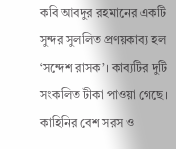কবি আবদুর রহমানের একটি সুন্দর সুললিত প্রণয়কাব্য হল ‘সন্দেশ রাসক’। কাব্যটির দুটি সংকলিত টীকা পাওয়া গেছে। কাহিনির বেশ সরস ও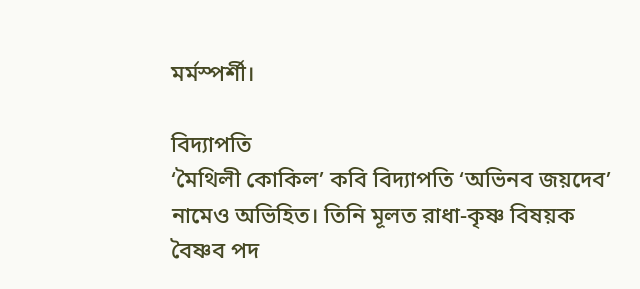মর্মস্পর্শী।

বিদ্যাপতি
‘মৈথিলী কোকিল’ কবি বিদ্যাপতি ‘অভিনব জয়দেব’ নামেও অভিহিত। তিনি মূলত রাধা-কৃষ্ণ বিষয়ক বৈষ্ণব পদ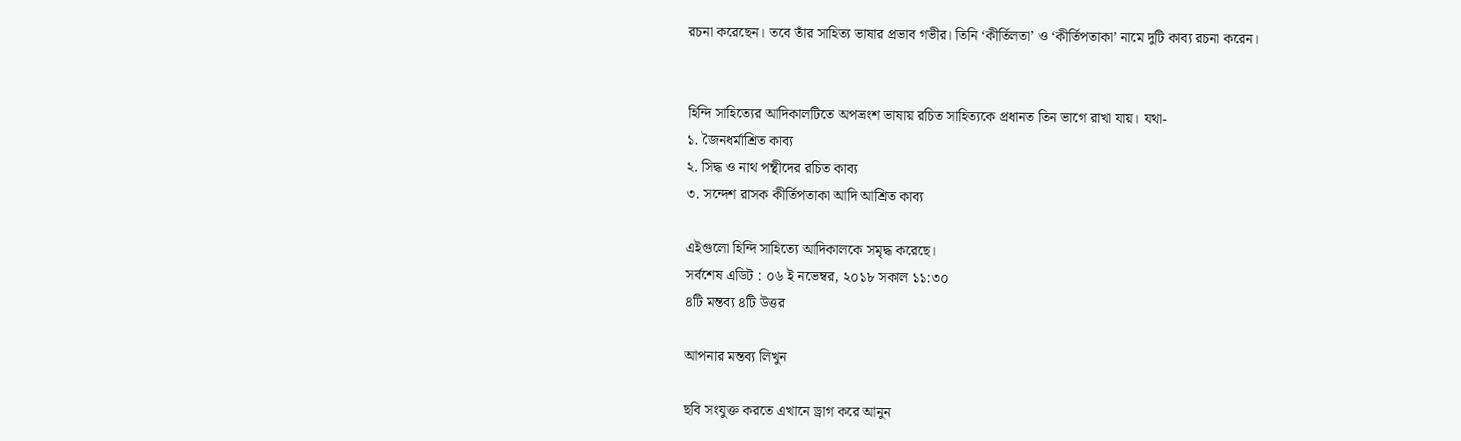রচনা করেছেন। তবে তাঁর সাহিত্য ভাষার প্রভাব গভীর। তিনি ‘কীর্তিলতা’ ও ‘কীর্তিপতাকা’ নামে দুটি কাব্য রচনা করেন।


হিন্দি সাহিত্যের আদিকালটিতে অপভ্রংশ ভাষায় রচিত সাহিত্যকে প্রধানত তিন ভাগে রাখা যায়। যথা-
১. জৈনধর্মাশ্রিত কাব্য
২. সিদ্ধ ও নাথ পন্থীদের রচিত কাব্য
৩. সন্দেশ রাসক কীর্তিপতাকা আদি আশ্রিত কাব্য

এইগুলো হিন্দি সাহিত্যে আদিকালকে সমৃদ্ধ করেছে।
সর্বশেষ এডিট : ০৬ ই নভেম্বর, ২০১৮ সকাল ১১:৩০
৪টি মন্তব্য ৪টি উত্তর

আপনার মন্তব্য লিখুন

ছবি সংযুক্ত করতে এখানে ড্রাগ করে আনুন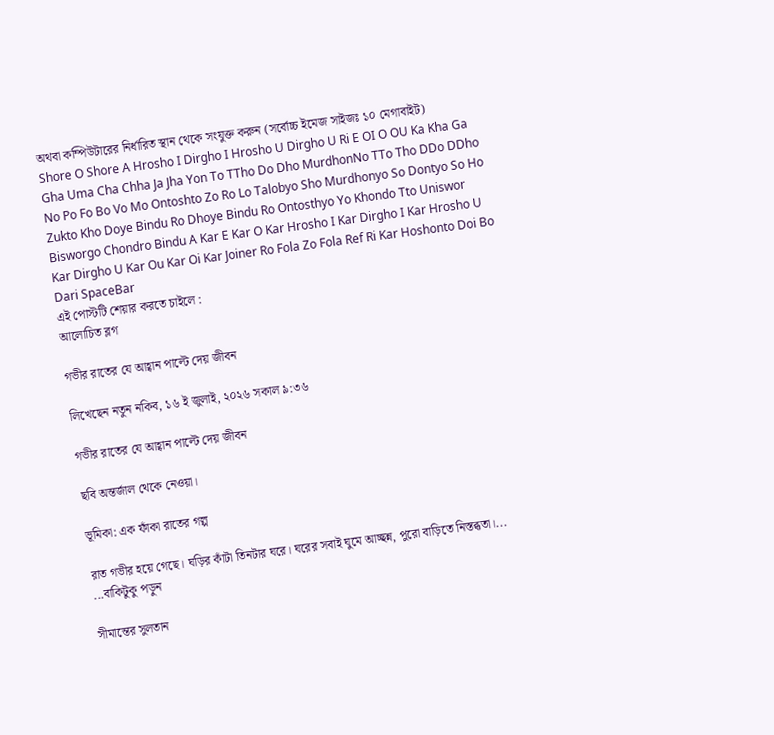অথবা কম্পিউটারের নির্ধারিত স্থান থেকে সংযুক্ত করুন (সর্বোচ্চ ইমেজ সাইজঃ ১০ মেগাবাইট)
Shore O Shore A Hrosho I Dirgho I Hrosho U Dirgho U Ri E OI O OU Ka Kha Ga Gha Uma Cha Chha Ja Jha Yon To TTho Do Dho MurdhonNo TTo Tho DDo DDho No Po Fo Bo Vo Mo Ontoshto Zo Ro Lo Talobyo Sho Murdhonyo So Dontyo So Ho Zukto Kho Doye Bindu Ro Dhoye Bindu Ro Ontosthyo Yo Khondo Tto Uniswor Bisworgo Chondro Bindu A Kar E Kar O Kar Hrosho I Kar Dirgho I Kar Hrosho U Kar Dirgho U Kar Ou Kar Oi Kar Joiner Ro Fola Zo Fola Ref Ri Kar Hoshonto Doi Bo Dari SpaceBar
এই পোস্টটি শেয়ার করতে চাইলে :
আলোচিত ব্লগ

গভীর রাতের যে আহ্বান পাল্টে দেয় জীবন

লিখেছেন নতুন নকিব, ১৬ ই জুলাই, ২০২৬ সকাল ৯:৩৬

গভীর রাতের যে আহ্বান পাল্টে দেয় জীবন

ছবি অন্তর্জাল থেকে নেওয়া।

ভূমিকা: এক ফাঁকা রাতের গল্প

রাত গভীর হয়ে গেছে। ঘড়ির কাঁটা তিনটার ঘরে। ঘরের সবাই ঘুমে আচ্ছন্ন, পুরো বাড়িতে নিস্তব্ধতা।... ...বাকিটুকু পড়ুন

সীমান্তের সুলতান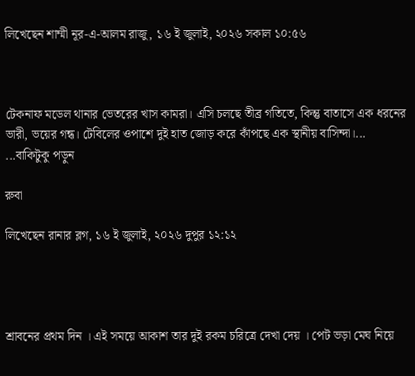লিখেছেন শাম্মী নূর-এ-আলম রাজু, ১৬ ই জুলাই, ২০২৬ সকাল ১০:৫৬



টেকনাফ মডেল থানার ভেতরের খাস কামরা। এসি চলছে তীব্র গতিতে, কিন্তু বাতাসে এক ধরনের ভারী, ভয়ের গন্ধ। টেবিলের ওপাশে দুই হাত জোড় করে কাঁপছে এক স্থানীয় বাসিন্দা।... ...বাকিটুকু পড়ুন

রুবা

লিখেছেন রানার ব্লগ, ১৬ ই জুলাই, ২০২৬ দুপুর ১২:১২




শ্রাবনের প্রথম দিন । এই সময়ে আকাশ তার দুই রকম চরিত্রে দেখা দেয় । পেট ভড়া মেঘ নিয়ে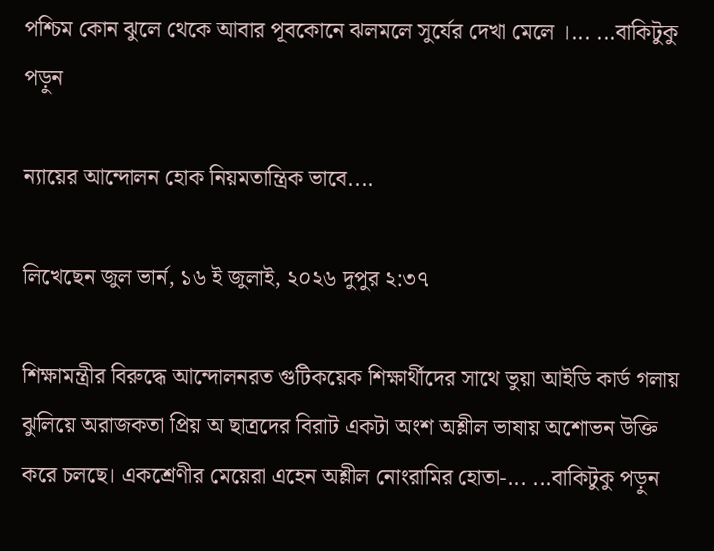পশ্চিম কোন ঝুলে থেকে আবার পূবকোনে ঝলমলে সুর্যের দেখা মেলে ।... ...বাকিটুকু পড়ুন

ন্যায়ের আন্দোলন হোক নিয়মতান্ত্রিক ভাবে....

লিখেছেন জুল ভার্ন, ১৬ ই জুলাই, ২০২৬ দুপুর ২:৩৭

শিক্ষামন্ত্রীর বিরুদ্ধে আন্দোলনরত গুটিকয়েক শিক্ষার্থীদের সাথে ভুয়া আইডি কার্ড গলায় ঝুলিয়ে অরাজকতা প্রিয় অ ছাত্রদের বিরাট একটা অংশ অশ্লীল ভাষায় অশোভন উক্তি করে চলছে। একশ্রেণীর মেয়েরা এহেন অশ্লীল নোংরামির হোতা-... ...বাকিটুকু পড়ুন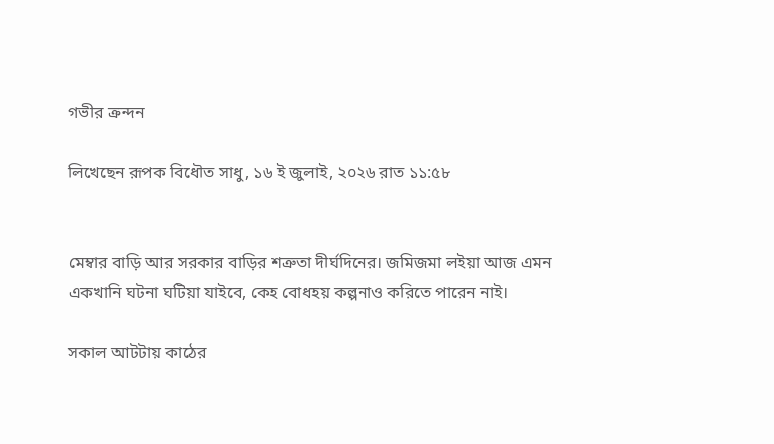গভীর ক্রন্দন

লিখেছেন রূপক বিধৌত সাধু, ১৬ ই জুলাই, ২০২৬ রাত ১১:৫৮


মেম্বার বাড়ি আর সরকার বাড়ির শত্রুতা দীর্ঘদিনের। জমিজমা লইয়া আজ এমন একখানি ঘটনা ঘটিয়া যাইবে, কেহ বোধহয় কল্পনাও করিতে পারেন নাই।

সকাল আটটায় কাঠের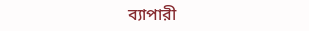ব্যাপারী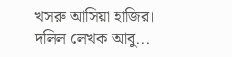খসরু আসিয়া হাজির। দলিল লেখক আবু...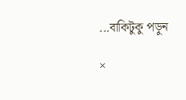...বাকিটুকু পড়ুন

×